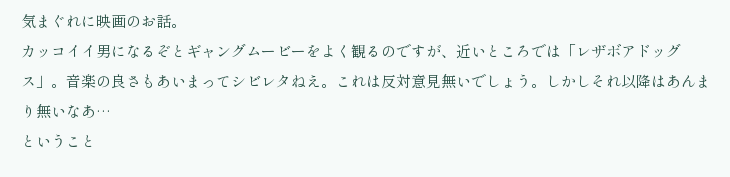気まぐれに映画のお話。
カッコイイ男になるぞとギャングムービーをよく観るのですが、近いところでは「レザボアドッグス」。音楽の良さもあいまってシビレタねえ。これは反対意見無いでしょう。しかしそれ以降はあんまり無いなあ…
ということ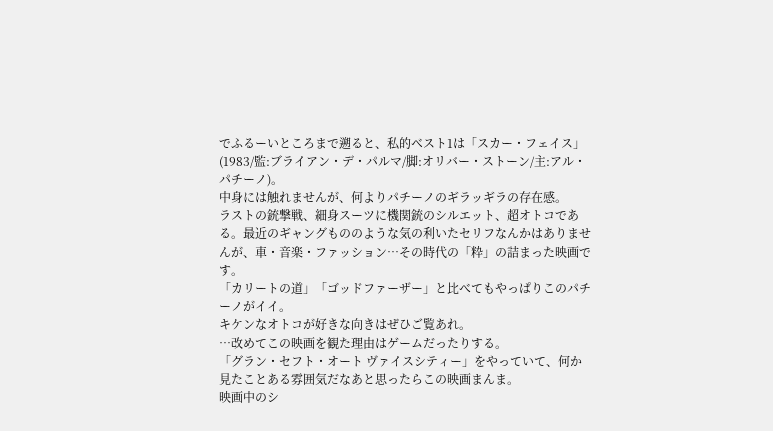でふるーいところまで遡ると、私的ベスト1は「スカー・フェイス」(1983/監:ブライアン・デ・パルマ/脚:オリバー・ストーン/主:アル・パチーノ)。
中身には触れませんが、何よりパチーノのギラッギラの存在感。
ラストの銃撃戦、細身スーツに機関銃のシルエット、超オトコである。最近のギャングもののような気の利いたセリフなんかはありませんが、車・音楽・ファッション…その時代の「粋」の詰まった映画です。
「カリートの道」「ゴッドファーザー」と比べてもやっぱりこのパチーノがイイ。
キケンなオトコが好きな向きはぜひご覧あれ。
…改めてこの映画を観た理由はゲームだったりする。
「グラン・セフト・オート ヴァイスシティー」をやっていて、何か見たことある雰囲気だなあと思ったらこの映画まんま。
映画中のシ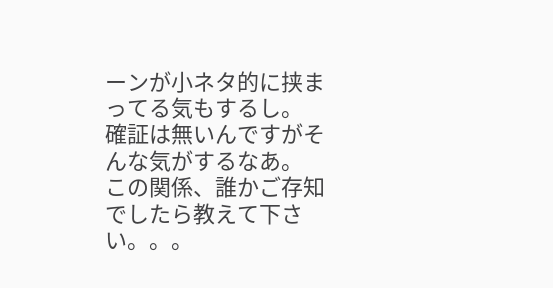ーンが小ネタ的に挟まってる気もするし。
確証は無いんですがそんな気がするなあ。
この関係、誰かご存知でしたら教えて下さい。。。